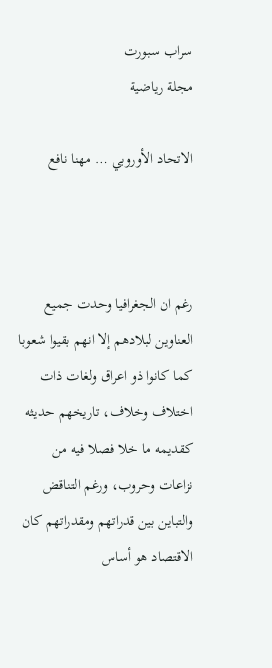سراب سبورت
مجلة رياضية

الاتحاد الأوروبي … مهنا نافع



رغم ان الجغرافيا وحدت جميع العناوين لبلادهم إلا انهم بقيوا شعوبا كما كانوا ذو اعراق ولغات ذات اختلاف وخلاف، تاريخهم حديثه كقديمه ما خلا فصلا فيه من نزاعات وحروب، ورغم التناقض والتباين بين قدراتهم ومقدراتهم كان الاقتصاد هو أساس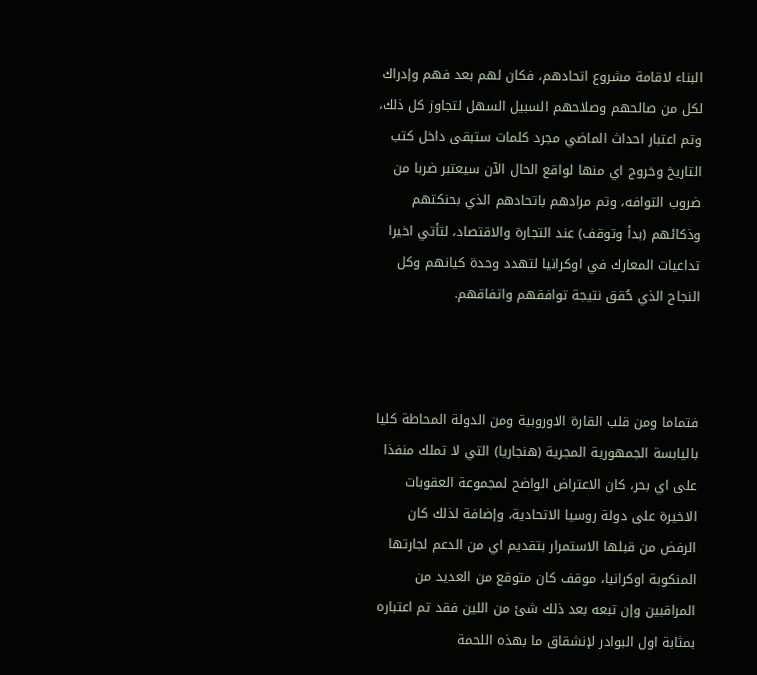البناء لاقامة مشروع اتحادهم، فكان لهم بعد فهم وإدراك لكل من صالحهم وصلاحهم السبيل السهل لتجاوز كل ذلك، وتم اعتبار احداث الماضي مجرد كلمات ستبقى داخل كتب التاريخ وخروج اي منها لواقع الحال الآن سيعتبر ضربا من ضروب التوافه، وتم مرادهم باتحادهم الذي بحنكتهم وذكائهم (بدأ وتوقف) عند التجارة والاقتصاد، لتأتي اخيرا تداعيات المعارك في اوكرانيا لتهدد وحدة كيانهم وكل النجاح الذي حُقق نتيجة توافقهم واتفاقهم.



فتماما ومن قلب القارة الاوروبية ومن الدولة المحاطة كليا باليابسة الجمهورية المجرية (هنجاريا) التي لا تملك منفذا على اي بحر، كان الاعتراض الواضح لمجموعة العقوبات الاخيرة على دولة روسيا الاتحادية، وإضافة لذلك كان الرفض من قبلها الاستمرار بتقديم اي من الدعم لجارتها المنكوبة اوكرانيا، موقف كان متوقع من العديد من المراقبين وإن تبعه بعد ذلك شئ من اللين فقد تم اعتباره بمثابة اول البوادر لإنشقاق ما بهذه اللحمة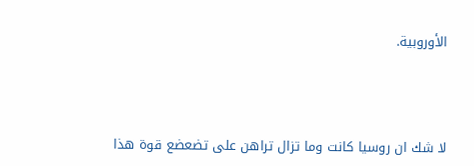الأوروبية.



لا شك ان روسيا كانت وما تزال تراهن على تضعضع قوة هذا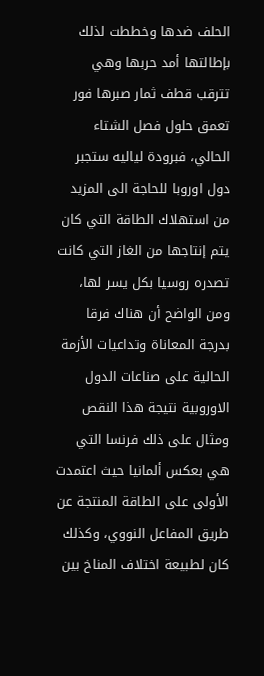الحلف ضدها وخططت لذلك بإطالتها أمد حربها وهي تترقب قطف ثمار صبرها فور تعمق حلول فصل الشتاء الحالي، فبرودة لياليه ستجبر دول اوروبا للحاجة الى المزيد من استهلاك الطاقة التي كان يتم إنتاجها من الغاز التي كانت تصدره روسيا بكل يسر لها، ومن الواضح أن هناك فرقا بدرجة المعاناة وتداعيات الأزمة الحالية على صناعات الدول الاوروبية نتيجة هذا النقص ومثال على ذلك فرنسا التي هي بعكس ألمانيا حيث اعتمدت الأولى على الطاقة المنتجة عن طريق المفاعل النووي، وكذلك كان لطبيعة اختلاف المناخ بين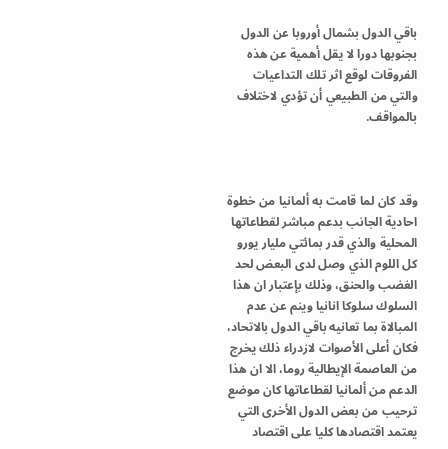باقي الدول بشمال أوروبا عن الدول بجنوبها دورا لا يقل أهمية عن هذه الفروقات لوقع اثر تلك التداعيات والتي من الطبيعي أن تؤدي لاختلاف بالمواقف.



وقد كان لما قامت به ألمانيا من خطوة احادية الجانب بدعم مباشر لقطاعاتها المحلية والذي قدر بمائتي مليار يورو كل اللوم الذي وصل لدى البعض لحد الغضب والحنق، وذلك بإعتبار ان هذا السلوك سلوكا انانيا وينم عن عدم المبالاة بما تعانيه باقي الدول بالاتحاد، فكان أعلى الأصوات لازدراء ذلك يخرج من العاصمة الإيطالية روما، الا ان هذا الدعم من ألمانيا لقطاعاتها كان موضع ترحيب من بعض الدول الأخرى التي يعتمد اقتصادها كليا على اقتصاد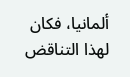ألمانيا، فكان لهذا التناقض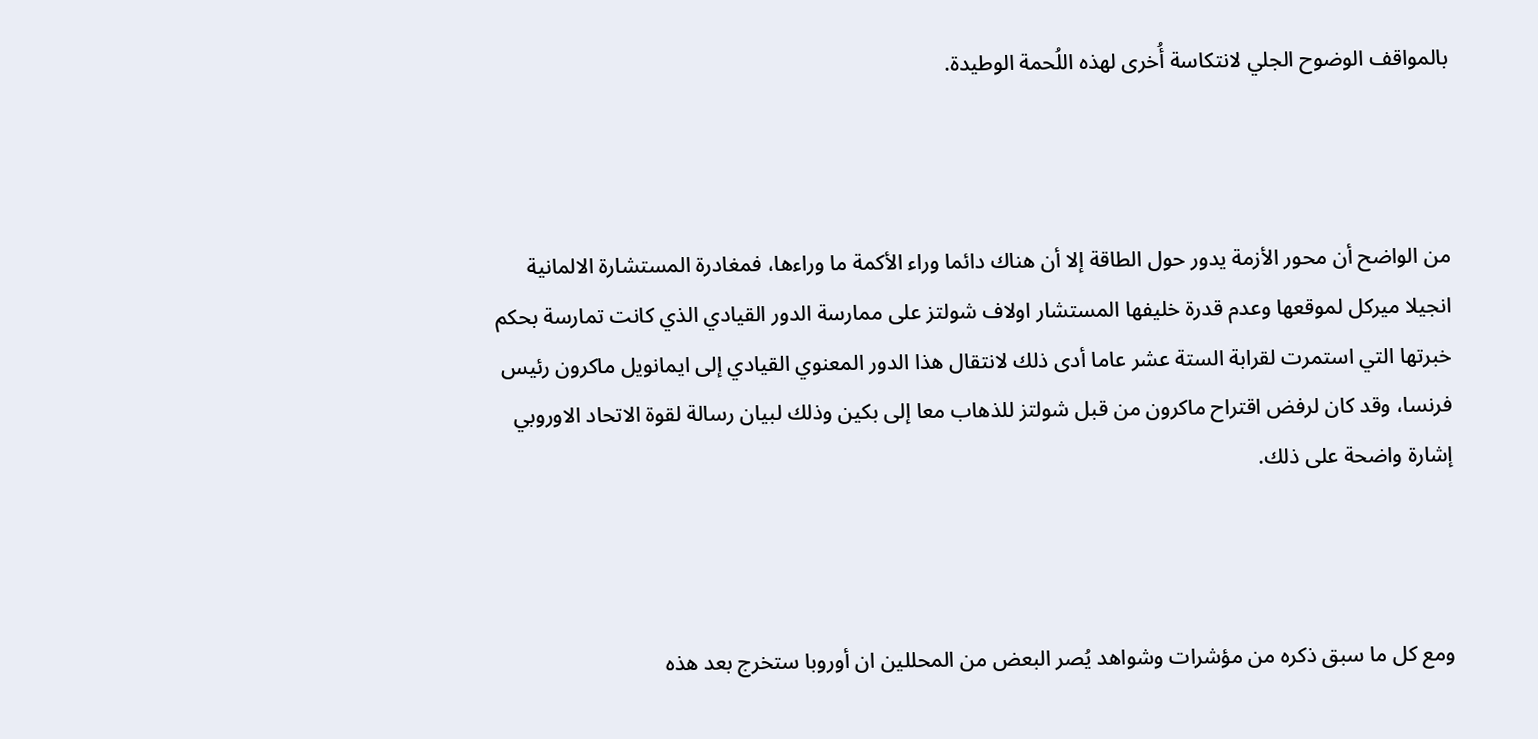بالمواقف الوضوح الجلي لانتكاسة أُخرى لهذه اللُحمة الوطيدة.



من الواضح أن محور الأزمة يدور حول الطاقة إلا أن هناك دائما وراء الأكمة ما وراءها، فمغادرة المستشارة الالمانية انجيلا ميركل لموقعها وعدم قدرة خليفها المستشار اولاف شولتز على ممارسة الدور القيادي الذي كانت تمارسة بحكم خبرتها التي استمرت لقرابة الستة عشر عاما أدى ذلك لانتقال هذا الدور المعنوي القيادي إلى ايمانويل ماكرون رئيس فرنسا، وقد كان لرفض اقتراح ماكرون من قبل شولتز للذهاب معا إلى بكين وذلك لبيان رسالة لقوة الاتحاد الاوروبي إشارة واضحة على ذلك.



ومع كل ما سبق ذكره من مؤشرات وشواهد يُصر البعض من المحللين ان أوروبا ستخرج بعد هذه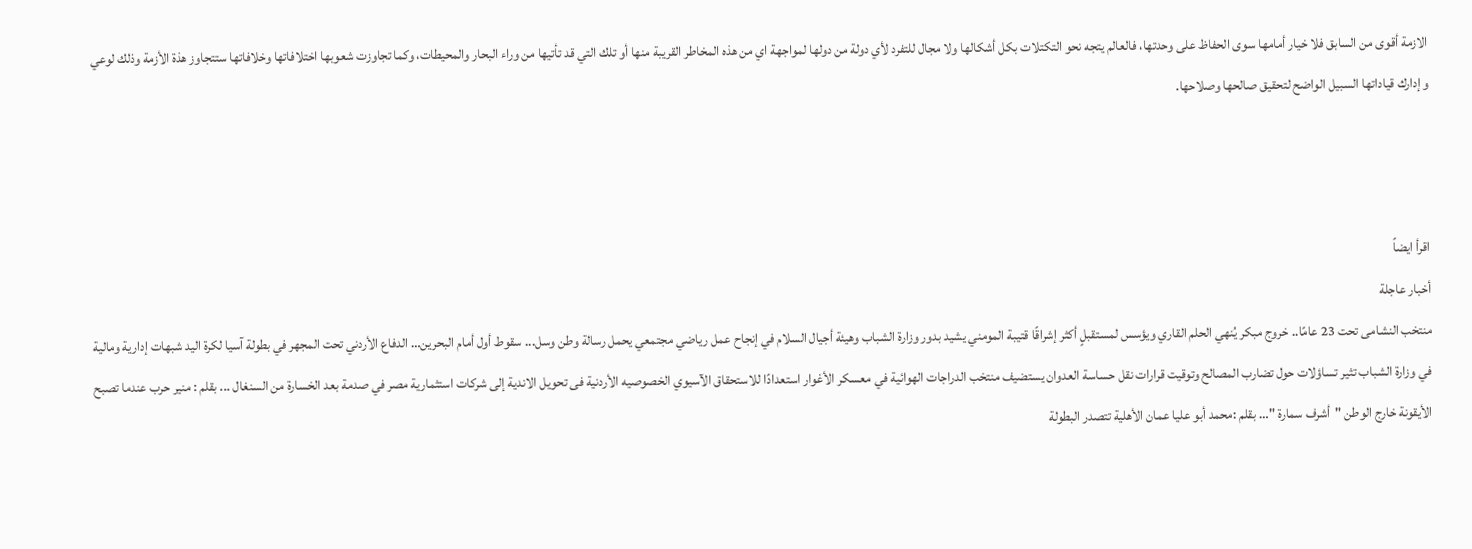الازمة أقوى من السابق فلا خيار أمامها سوى الحفاظ على وحدتها، فالعالم يتجه نحو التكتلات بكل أشكالها ولا مجال للتفرد لأي دولة من دولها لمواجهة اي من هذه المخاطر القريبة منها أو تلك التي قد تأتيها من وراء البحار والمحيطات، وكما تجاوزت شعوبها اختلافاتها وخلافاتها ستتجاوز هذة الأزمة وذلك لوعي وإدارك قياداتها السبيل الواضح لتحقيق صالحها وصلاحها.



اقرأ ايضاً
أخبار عاجلة
منتخب النشامى تحت 23 عامًا.. خروج مبكر يُنهي الحلم القاري ويؤسس لمستقبلٍ أكثر إشراقًا قتيبة المومني يشيد بدور وزارة الشباب وهيئة أجيال السلام في إنجاح عمل رياضي مجتمعي يحمل رسالة وطن وسل... سقوط أول أمام البحرين… الدفاع الأردني تحت المجهر في بطولة آسيا لكرة اليد شبهات إدارية ومالية في وزارة الشباب تثير تساؤلات حول تضارب المصالح وتوقيت قرارات نقل حساسة العدوان يستضيف منتخب الدراجات الهوائية في معسكر الأغوار استعدادًا للاستحقاق الآسيوي الخصوصيه الأردنية فى تحويل الاندية إلى شركات استثمارية مصر في صدمة بعد الخسارة من السنغال ... بقلم : منير حرب عندما تصبح الأيقونة خارج الوطن "أشرف سمارة "… بقلم :محمد أبو عليا عمان الأهلية تتصدر البطولة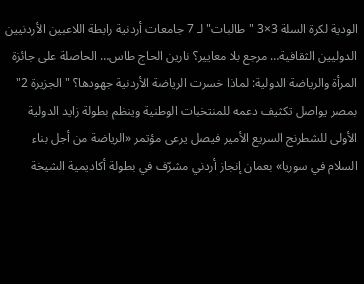الودية لكرة السلة 3×3 "طالبات" لـ 7 جامعات أردنية رابطة اللاعبين الأردنيين الدوليين الثقافية… مرجع بلا معايير؟ نارين الحاج طاس… الحاصلة على جائزة المرأة والرياضة الدولية: لماذا خسرت الرياضة الأردنية جهودها؟ "الجزيرة 2" بمصر يواصل تكثيف دعمه للمنتخبات الوطنية وينظم بطولة زايد الدولية الأولى للشطرنج السريع الأمير فيصل يرعى مؤتمر «الرياضة من أجل بناء السلام في سوريا» بعمان إنجاز أردني مشرّف في بطولة أكاديمية الشيخة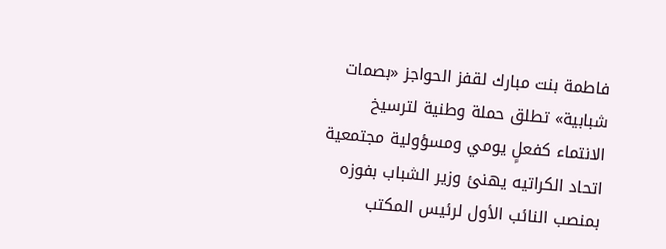فاطمة بنت مبارك لقفز الحواجز «بصمات شبابية» تطلق حملة وطنية لترسيخ الانتماء كفعلٍ يومي ومسؤولية مجتمعية اتحاد الكراتيه يهنئ وزير الشباب بفوزه بمنصب النائب الأول لرئيس المكتب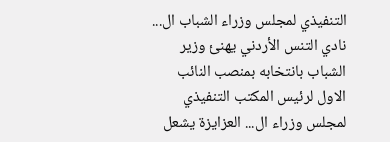التنفيذي لمجلس وزراء الشباب ال... نادي التنس الأردني يهنئ وزير الشباب بانتخابه بمنصب النائب الاول لرئيس المكتب التنفيذي لمجلس وزراء ال... العزايزة يشعل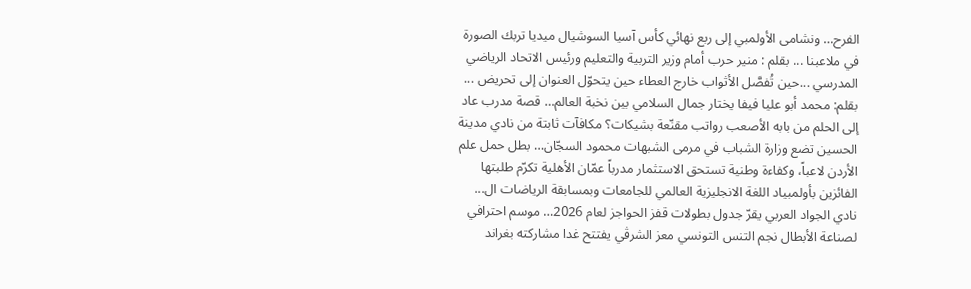الفرح… ونشامى الأولمبي إلى ربع نهائي كأس آسيا السوشيال ميديا تربك الصورة في ملاعبنا ... بقلم : منير حرب أمام وزير التربية والتعليم ورئيس الاتحاد الرياضي المدرسي ...حين تُفصَّل الأثواب خارج العطاء حين يتحوّل العنوان إلى تحريض ... بقلم: محمد أبو عليا فيفا يختار جمال السلامي بين نخبة العالم… قصة مدرب عاد إلى الحلم من بابه الأصعب رواتب مقنّعة بشيكات؟ مكافآت ثابتة من نادي مدينة الحسين تضع وزارة الشباب في مرمى الشبهات محمود السجّان… بطل حمل علم الأردن لاعباً، وكفاءة وطنية تستحق الاستثمار مدرباً عمّان الأهلية تكرّم طلبتها الفائزين بأولمبياد اللغة الانجليزية العالمي للجامعات وبمسابقة الرياضات ال... نادي الجواد العربي يقرّ جدول بطولات قفز الحواجز لعام 2026… موسم احترافي لصناعة الأبطال نجم التنس التونسي معز الشرڨي يفتتح غدا مشاركته بغراند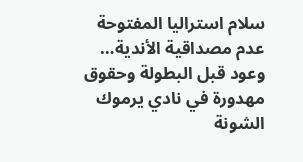سلام استراليا المفتوحة عدم مصداقية الأندية… وعود قبل البطولة وحقوق مهدورة في نادي يرموك الشونة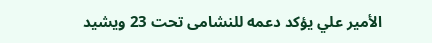الأمير علي يؤكد دعمه للنشامى تحت 23 ويشيد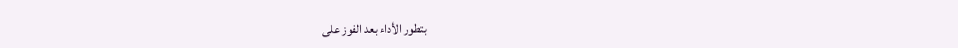بتطور الأداء بعد الفوز على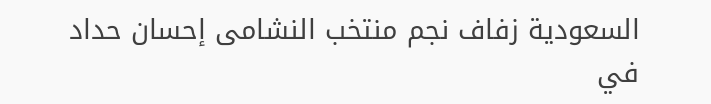السعودية زفاف نجم منتخب النشامى إحسان حداد في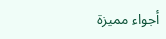أجواء مميزة